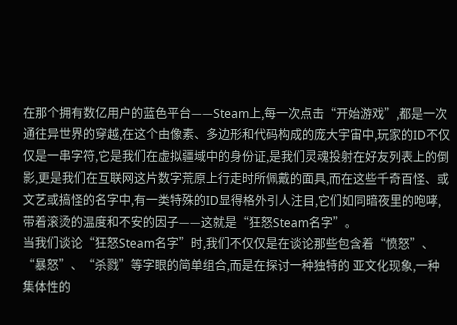在那个拥有数亿用户的蓝色平台——Steam上,每一次点击“开始游戏”,都是一次通往异世界的穿越,在这个由像素、多边形和代码构成的庞大宇宙中,玩家的ID不仅仅是一串字符,它是我们在虚拟疆域中的身份证,是我们灵魂投射在好友列表上的倒影,更是我们在互联网这片数字荒原上行走时所佩戴的面具,而在这些千奇百怪、或文艺或搞怪的名字中,有一类特殊的ID显得格外引人注目,它们如同暗夜里的咆哮,带着滚烫的温度和不安的因子——这就是“狂怒Steam名字”。
当我们谈论“狂怒Steam名字”时,我们不仅仅是在谈论那些包含着“愤怒”、“暴怒”、“杀戮”等字眼的简单组合,而是在探讨一种独特的 亚文化现象,一种集体性的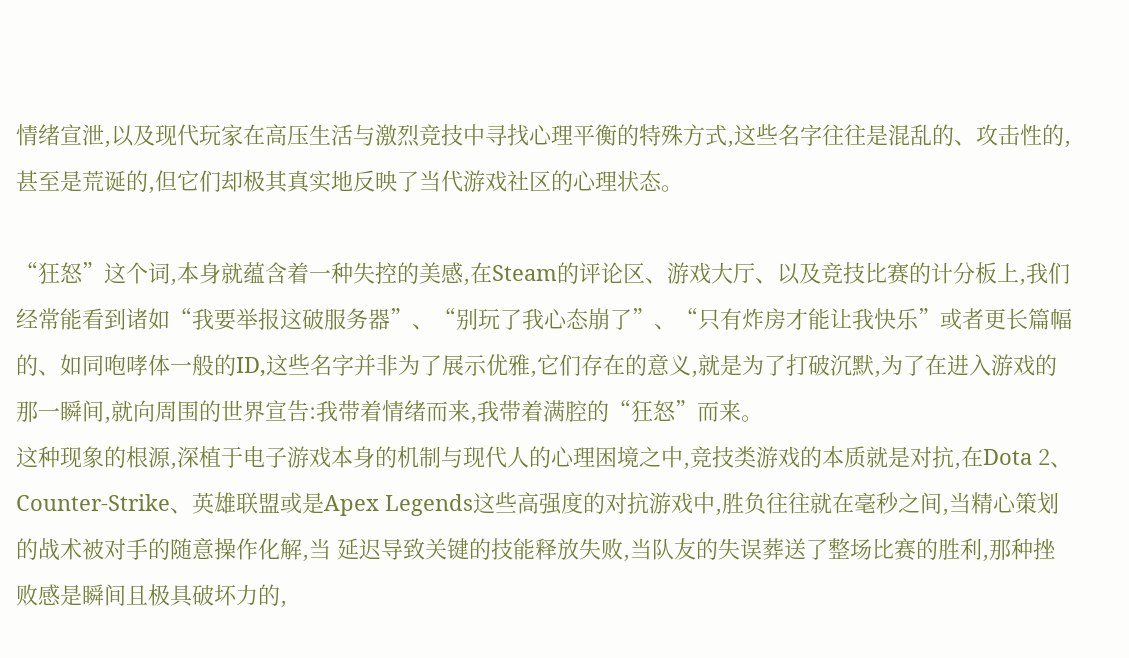情绪宣泄,以及现代玩家在高压生活与激烈竞技中寻找心理平衡的特殊方式,这些名字往往是混乱的、攻击性的,甚至是荒诞的,但它们却极其真实地反映了当代游戏社区的心理状态。

“狂怒”这个词,本身就蕴含着一种失控的美感,在Steam的评论区、游戏大厅、以及竞技比赛的计分板上,我们经常能看到诸如“我要举报这破服务器”、“别玩了我心态崩了”、“只有炸房才能让我快乐”或者更长篇幅的、如同咆哮体一般的ID,这些名字并非为了展示优雅,它们存在的意义,就是为了打破沉默,为了在进入游戏的那一瞬间,就向周围的世界宣告:我带着情绪而来,我带着满腔的“狂怒”而来。
这种现象的根源,深植于电子游戏本身的机制与现代人的心理困境之中,竞技类游戏的本质就是对抗,在Dota 2、Counter-Strike、英雄联盟或是Apex Legends这些高强度的对抗游戏中,胜负往往就在毫秒之间,当精心策划的战术被对手的随意操作化解,当 延迟导致关键的技能释放失败,当队友的失误葬送了整场比赛的胜利,那种挫败感是瞬间且极具破坏力的,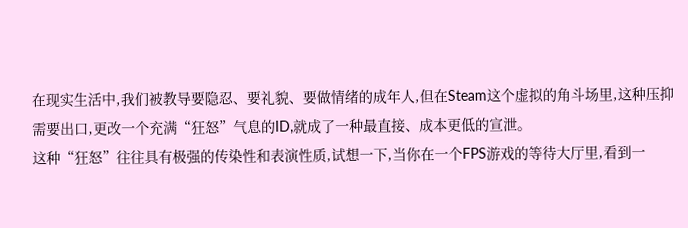在现实生活中,我们被教导要隐忍、要礼貌、要做情绪的成年人,但在Steam这个虚拟的角斗场里,这种压抑需要出口,更改一个充满“狂怒”气息的ID,就成了一种最直接、成本更低的宣泄。
这种“狂怒”往往具有极强的传染性和表演性质,试想一下,当你在一个FPS游戏的等待大厅里,看到一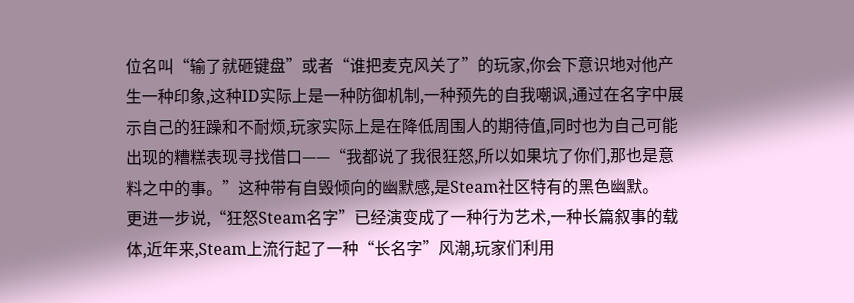位名叫“输了就砸键盘”或者“谁把麦克风关了”的玩家,你会下意识地对他产生一种印象,这种ID实际上是一种防御机制,一种预先的自我嘲讽,通过在名字中展示自己的狂躁和不耐烦,玩家实际上是在降低周围人的期待值,同时也为自己可能出现的糟糕表现寻找借口——“我都说了我很狂怒,所以如果坑了你们,那也是意料之中的事。”这种带有自毁倾向的幽默感,是Steam社区特有的黑色幽默。
更进一步说,“狂怒Steam名字”已经演变成了一种行为艺术,一种长篇叙事的载体,近年来,Steam上流行起了一种“长名字”风潮,玩家们利用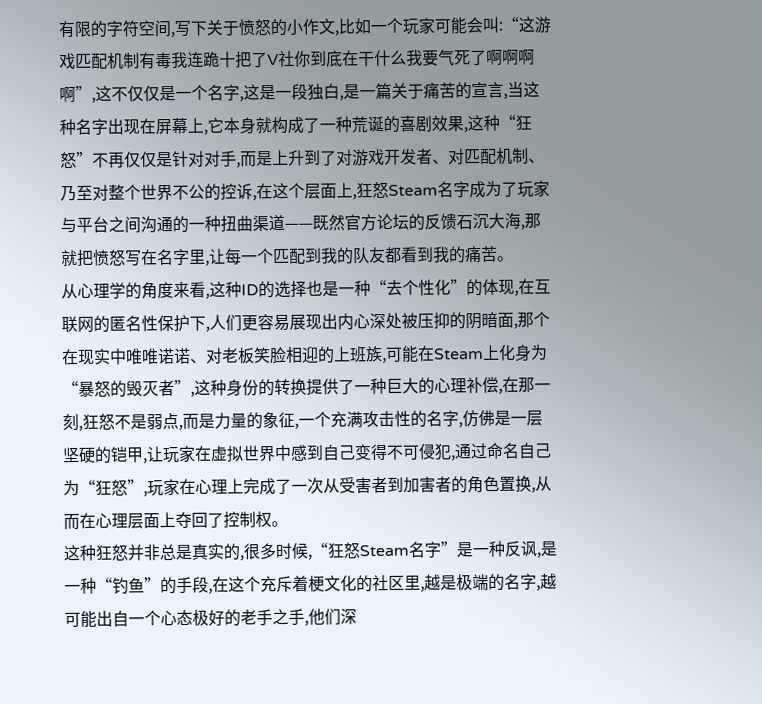有限的字符空间,写下关于愤怒的小作文,比如一个玩家可能会叫:“这游戏匹配机制有毒我连跪十把了V社你到底在干什么我要气死了啊啊啊啊”,这不仅仅是一个名字,这是一段独白,是一篇关于痛苦的宣言,当这种名字出现在屏幕上,它本身就构成了一种荒诞的喜剧效果,这种“狂怒”不再仅仅是针对对手,而是上升到了对游戏开发者、对匹配机制、乃至对整个世界不公的控诉,在这个层面上,狂怒Steam名字成为了玩家与平台之间沟通的一种扭曲渠道——既然官方论坛的反馈石沉大海,那就把愤怒写在名字里,让每一个匹配到我的队友都看到我的痛苦。
从心理学的角度来看,这种ID的选择也是一种“去个性化”的体现,在互联网的匿名性保护下,人们更容易展现出内心深处被压抑的阴暗面,那个在现实中唯唯诺诺、对老板笑脸相迎的上班族,可能在Steam上化身为“暴怒的毁灭者”,这种身份的转换提供了一种巨大的心理补偿,在那一刻,狂怒不是弱点,而是力量的象征,一个充满攻击性的名字,仿佛是一层坚硬的铠甲,让玩家在虚拟世界中感到自己变得不可侵犯,通过命名自己为“狂怒”,玩家在心理上完成了一次从受害者到加害者的角色置换,从而在心理层面上夺回了控制权。
这种狂怒并非总是真实的,很多时候,“狂怒Steam名字”是一种反讽,是一种“钓鱼”的手段,在这个充斥着梗文化的社区里,越是极端的名字,越可能出自一个心态极好的老手之手,他们深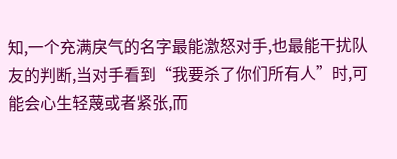知,一个充满戾气的名字最能激怒对手,也最能干扰队友的判断,当对手看到“我要杀了你们所有人”时,可能会心生轻蔑或者紧张,而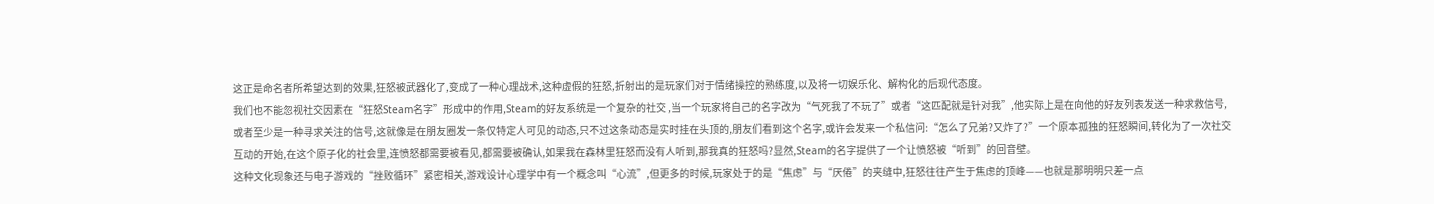这正是命名者所希望达到的效果,狂怒被武器化了,变成了一种心理战术,这种虚假的狂怒,折射出的是玩家们对于情绪操控的熟练度,以及将一切娱乐化、解构化的后现代态度。
我们也不能忽视社交因素在“狂怒Steam名字”形成中的作用,Steam的好友系统是一个复杂的社交 ,当一个玩家将自己的名字改为“气死我了不玩了”或者“这匹配就是针对我”,他实际上是在向他的好友列表发送一种求救信号,或者至少是一种寻求关注的信号,这就像是在朋友圈发一条仅特定人可见的动态,只不过这条动态是实时挂在头顶的,朋友们看到这个名字,或许会发来一个私信问:“怎么了兄弟?又炸了?”一个原本孤独的狂怒瞬间,转化为了一次社交互动的开始,在这个原子化的社会里,连愤怒都需要被看见,都需要被确认,如果我在森林里狂怒而没有人听到,那我真的狂怒吗?显然,Steam的名字提供了一个让愤怒被“听到”的回音壁。
这种文化现象还与电子游戏的“挫败循环”紧密相关,游戏设计心理学中有一个概念叫“心流”,但更多的时候,玩家处于的是“焦虑”与“厌倦”的夹缝中,狂怒往往产生于焦虑的顶峰——也就是那明明只差一点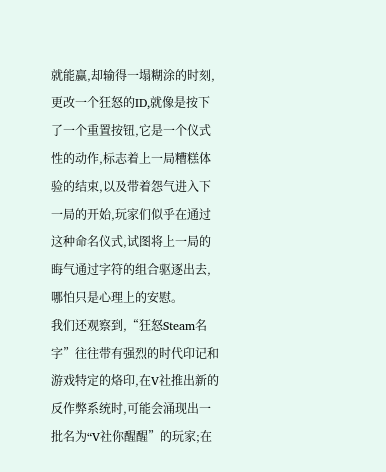就能赢,却输得一塌糊涂的时刻,更改一个狂怒的ID,就像是按下了一个重置按钮,它是一个仪式性的动作,标志着上一局糟糕体验的结束,以及带着怨气进入下一局的开始,玩家们似乎在通过这种命名仪式,试图将上一局的晦气通过字符的组合驱逐出去,哪怕只是心理上的安慰。
我们还观察到,“狂怒Steam名字”往往带有强烈的时代印记和游戏特定的烙印,在V社推出新的反作弊系统时,可能会涌现出一批名为“V社你醒醒”的玩家;在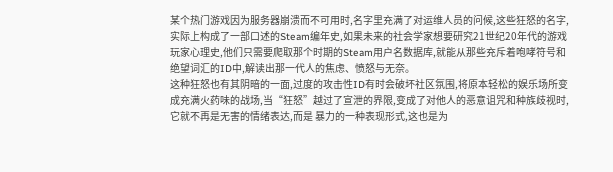某个热门游戏因为服务器崩溃而不可用时,名字里充满了对运维人员的问候,这些狂怒的名字,实际上构成了一部口述的Steam编年史,如果未来的社会学家想要研究21世纪20年代的游戏玩家心理史,他们只需要爬取那个时期的Steam用户名数据库,就能从那些充斥着咆哮符号和绝望词汇的ID中,解读出那一代人的焦虑、愤怒与无奈。
这种狂怒也有其阴暗的一面,过度的攻击性ID有时会破坏社区氛围,将原本轻松的娱乐场所变成充满火药味的战场,当“狂怒”越过了宣泄的界限,变成了对他人的恶意诅咒和种族歧视时,它就不再是无害的情绪表达,而是 暴力的一种表现形式,这也是为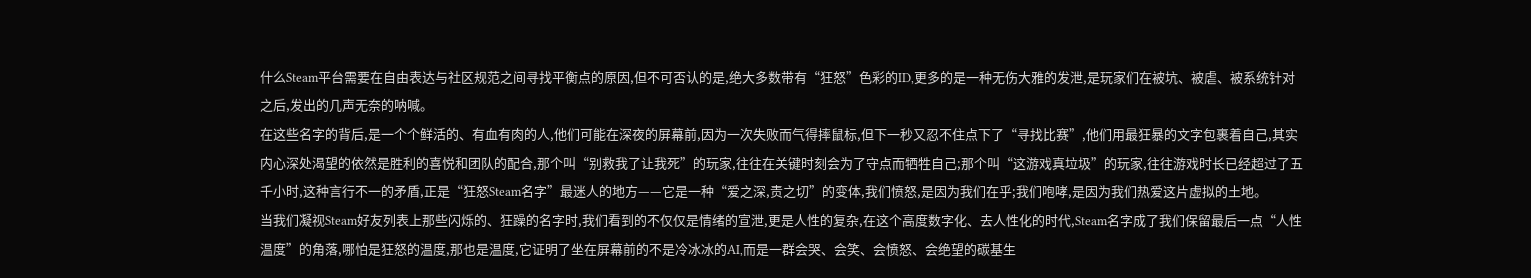什么Steam平台需要在自由表达与社区规范之间寻找平衡点的原因,但不可否认的是,绝大多数带有“狂怒”色彩的ID,更多的是一种无伤大雅的发泄,是玩家们在被坑、被虐、被系统针对之后,发出的几声无奈的呐喊。
在这些名字的背后,是一个个鲜活的、有血有肉的人,他们可能在深夜的屏幕前,因为一次失败而气得摔鼠标,但下一秒又忍不住点下了“寻找比赛”,他们用最狂暴的文字包裹着自己,其实内心深处渴望的依然是胜利的喜悦和团队的配合,那个叫“别救我了让我死”的玩家,往往在关键时刻会为了守点而牺牲自己;那个叫“这游戏真垃圾”的玩家,往往游戏时长已经超过了五千小时,这种言行不一的矛盾,正是“狂怒Steam名字”最迷人的地方——它是一种“爱之深,责之切”的变体,我们愤怒,是因为我们在乎;我们咆哮,是因为我们热爱这片虚拟的土地。
当我们凝视Steam好友列表上那些闪烁的、狂躁的名字时,我们看到的不仅仅是情绪的宣泄,更是人性的复杂,在这个高度数字化、去人性化的时代,Steam名字成了我们保留最后一点“人性温度”的角落,哪怕是狂怒的温度,那也是温度,它证明了坐在屏幕前的不是冷冰冰的AI,而是一群会哭、会笑、会愤怒、会绝望的碳基生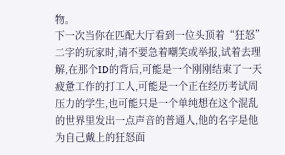物。
下一次当你在匹配大厅看到一位头顶着“狂怒”二字的玩家时,请不要急着嘲笑或举报,试着去理解,在那个ID的背后,可能是一个刚刚结束了一天疲惫工作的打工人,可能是一个正在经历考试周压力的学生,也可能只是一个单纯想在这个混乱的世界里发出一点声音的普通人,他的名字是他为自己戴上的狂怒面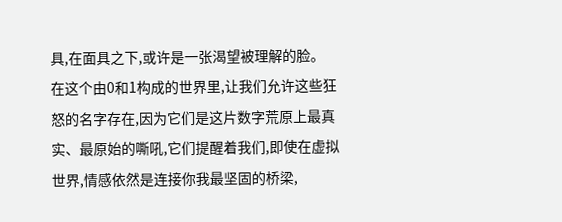具,在面具之下,或许是一张渴望被理解的脸。
在这个由0和1构成的世界里,让我们允许这些狂怒的名字存在,因为它们是这片数字荒原上最真实、最原始的嘶吼,它们提醒着我们,即使在虚拟世界,情感依然是连接你我最坚固的桥梁,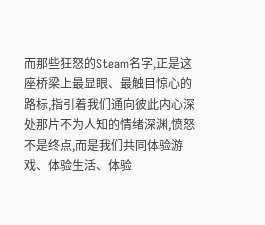而那些狂怒的Steam名字,正是这座桥梁上最显眼、最触目惊心的路标,指引着我们通向彼此内心深处那片不为人知的情绪深渊,愤怒不是终点,而是我们共同体验游戏、体验生活、体验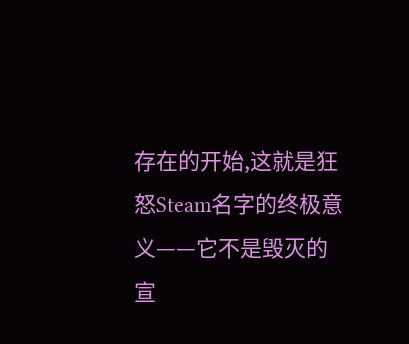存在的开始,这就是狂怒Steam名字的终极意义——它不是毁灭的宣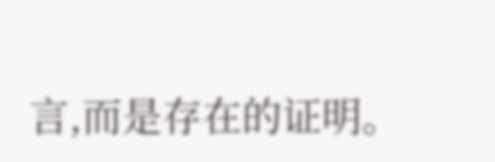言,而是存在的证明。